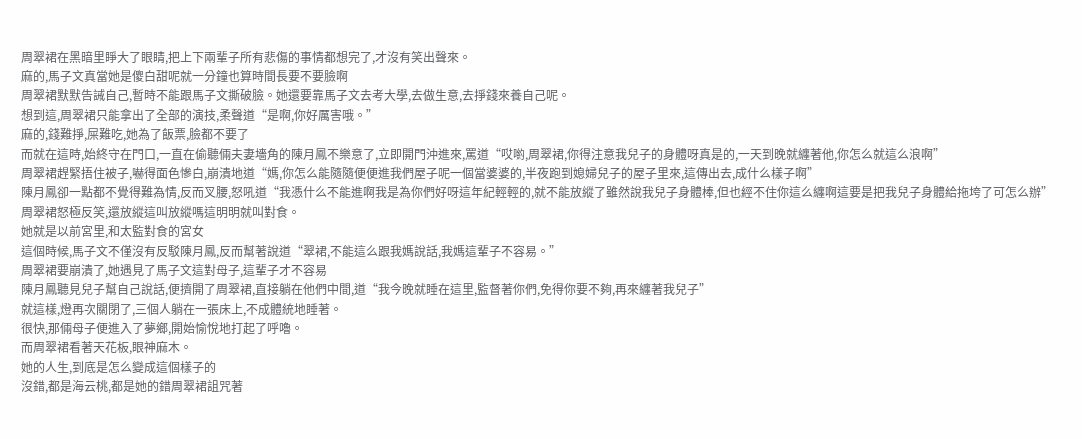周翠裙在黑暗里睜大了眼睛,把上下兩輩子所有悲傷的事情都想完了,才沒有笑出聲來。
麻的,馬子文真當她是傻白甜呢就一分鐘也算時間長要不要臉啊
周翠裙默默告誡自己,暫時不能跟馬子文撕破臉。她還要靠馬子文去考大學,去做生意,去掙錢來養自己呢。
想到這,周翠裙只能拿出了全部的演技,柔聲道“是啊,你好厲害哦。”
麻的,錢難掙,屎難吃,她為了飯票,臉都不要了
而就在這時,始終守在門口,一直在偷聽倆夫妻墻角的陳月鳳不樂意了,立即開門沖進來,罵道“哎喲,周翠裙,你得注意我兒子的身體呀真是的,一天到晚就纏著他,你怎么就這么浪啊”
周翠裙趕緊捂住被子,嚇得面色慘白,崩潰地道“媽,你怎么能隨隨便便進我們屋子呢一個當婆婆的,半夜跑到媳婦兒子的屋子里來,這傳出去,成什么樣子啊”
陳月鳳卻一點都不覺得難為情,反而叉腰,怒吼道“我憑什么不能進啊我是為你們好呀這年紀輕輕的,就不能放縱了雖然說我兒子身體棒,但也經不住你這么纏啊這要是把我兒子身體給拖垮了可怎么辦”
周翠裙怒極反笑,還放縱這叫放縱嗎這明明就叫對食。
她就是以前宮里,和太監對食的宮女
這個時候,馬子文不僅沒有反駁陳月鳳,反而幫著說道“翠裙,不能這么跟我媽說話,我媽這輩子不容易。”
周翠裙要崩潰了,她遇見了馬子文這對母子,這輩子才不容易
陳月鳳聽見兒子幫自己說話,便擠開了周翠裙,直接躺在他們中間,道“我今晚就睡在這里,監督著你們,免得你要不夠,再來纏著我兒子”
就這樣,燈再次關閉了,三個人躺在一張床上,不成體統地睡著。
很快,那倆母子便進入了夢鄉,開始愉悅地打起了呼嚕。
而周翠裙看著天花板,眼神麻木。
她的人生,到底是怎么變成這個樣子的
沒錯,都是海云桃,都是她的錯周翠裙詛咒著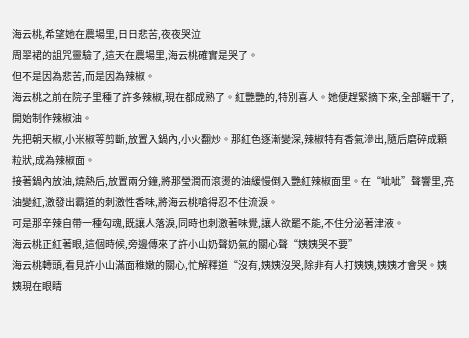海云桃,希望她在農場里,日日悲苦,夜夜哭泣
周翠裙的詛咒靈驗了,這天在農場里,海云桃確實是哭了。
但不是因為悲苦,而是因為辣椒。
海云桃之前在院子里種了許多辣椒,現在都成熟了。紅艷艷的,特別喜人。她便趕緊摘下來,全部曬干了,開始制作辣椒油。
先把朝天椒,小米椒等剪斷,放置入鍋內,小火翻炒。那紅色逐漸變深,辣椒特有香氣滲出,隨后磨碎成顆粒狀,成為辣椒面。
接著鍋內放油,燒熱后,放置兩分鐘,將那瑩潤而滾燙的油緩慢倒入艷紅辣椒面里。在“呲呲”聲響里,亮油變紅,激發出霸道的刺激性香味,將海云桃嗆得忍不住流淚。
可是那辛辣自帶一種勾魂,既讓人落淚,同時也刺激著味覺,讓人欲罷不能,不住分泌著津液。
海云桃正紅著眼,這個時候,旁邊傳來了許小山奶聲奶氣的關心聲“姨姨哭不要”
海云桃轉頭,看見許小山滿面稚嫩的關心,忙解釋道“沒有,姨姨沒哭,除非有人打姨姨,姨姨才會哭。姨姨現在眼睛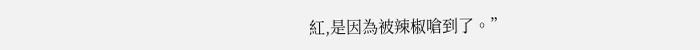紅,是因為被辣椒嗆到了。”